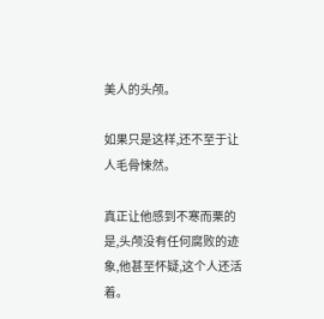美人的头颅。

如果只是这样,还不至于让人毛骨悚然。

真正让他感到不寒而栗的是,头颅没有任何腐败的迹象,他甚至怀疑,这个人还活着。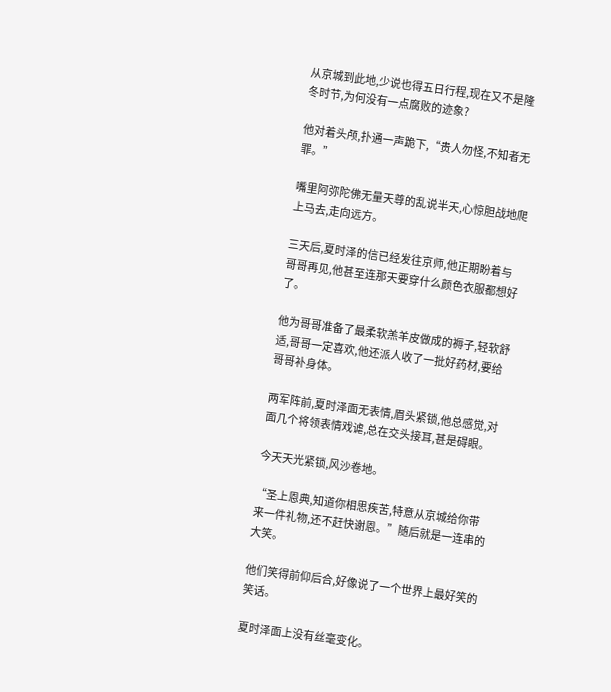从京城到此地,少说也得五日行程,现在又不是隆冬时节,为何没有一点腐败的迹象?

他对着头颅,扑通一声跪下,“贵人勿怪,不知者无罪。”

嘴里阿弥陀佛无量天尊的乱说半天,心惊胆战地爬上马去,走向远方。

三天后,夏时泽的信已经发往京师,他正期盼着与哥哥再见,他甚至连那天要穿什么颜色衣服都想好了。

他为哥哥准备了最柔软羔羊皮做成的褥子,轻软舒适,哥哥一定喜欢,他还派人收了一批好药材,要给哥哥补身体。

两军阵前,夏时泽面无表情,眉头紧锁,他总感觉,对面几个将领表情戏谑,总在交头接耳,甚是碍眼。

今天天光紧锁,风沙卷地。

“圣上恩典,知道你相思疾苦,特意从京城给你带来一件礼物,还不赶快谢恩。”随后就是一连串的大笑。

他们笑得前仰后合,好像说了一个世界上最好笑的笑话。

夏时泽面上没有丝毫变化。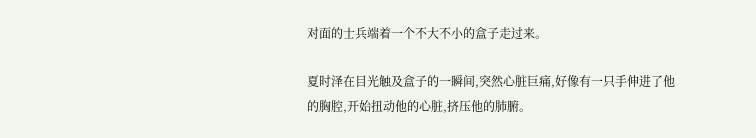对面的士兵端着一个不大不小的盒子走过来。

夏时泽在目光触及盒子的一瞬间,突然心脏巨痛,好像有一只手伸进了他的胸腔,开始扭动他的心脏,挤压他的肺腑。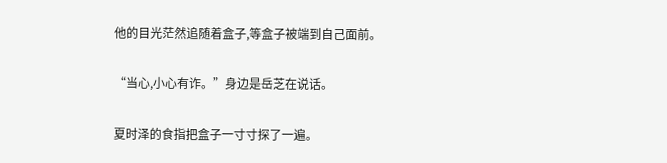他的目光茫然追随着盒子,等盒子被端到自己面前。

“当心,小心有诈。”身边是岳芝在说话。

夏时泽的食指把盒子一寸寸探了一遍。